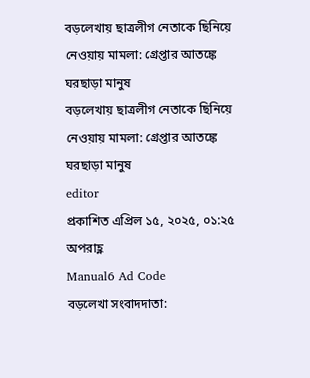বড়লেখায় ছাত্রলীগ নেতাকে ছিনিয়ে নেওয়ায় মামলা: গ্রেপ্তার আতঙ্কে ঘরছাড়া মানুষ
বড়লেখায় ছাত্রলীগ নেতাকে ছিনিয়ে নেওয়ায় মামলা: গ্রেপ্তার আতঙ্কে ঘরছাড়া মানুষ
editor
প্রকাশিত এপ্রিল ১৫, ২০২৫, ০১:২৫ অপরাহ্ণ
Manual6 Ad Code
বড়লেখা সংবাদদাতা: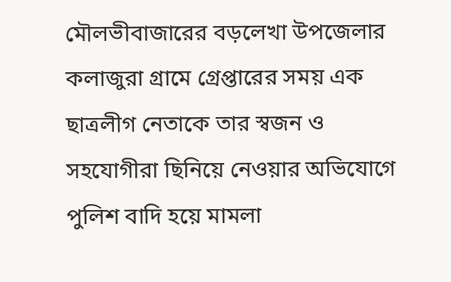মৌলভীবাজারের বড়লেখা উপজেলার কলাজুরা গ্রামে গ্রেপ্তারের সময় এক ছাত্রলীগ নেতাকে তার স্বজন ও সহযোগীরা ছিনিয়ে নেওয়ার অভিযোগে পুলিশ বাদি হয়ে মামলা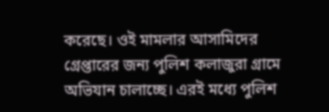করেছে। ওই মামলার আসামিদের গ্রেপ্তারের জন্য পুলিশ কলাজুরা গ্রামে অভিযান চালাচ্ছে। এরই মধ্যে পুলিশ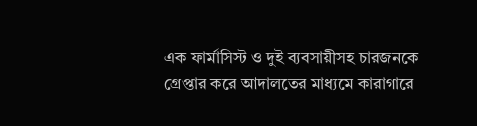এক ফার্মাসিস্ট ও দুই ব্যবসায়ীসহ চারজনকে গ্রেপ্তার করে আদালতের মাধ্যমে কারাগারে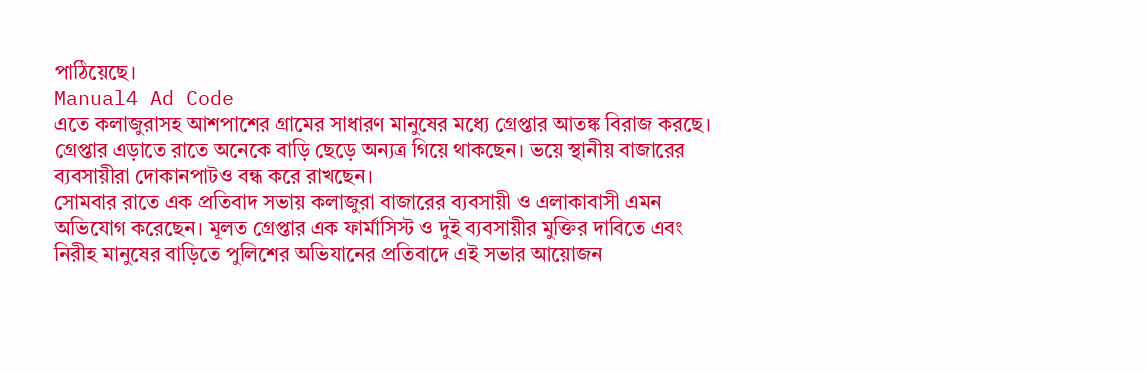পাঠিয়েছে।
Manual4 Ad Code
এতে কলাজুরাসহ আশপাশের গ্রামের সাধারণ মানুষের মধ্যে গ্রেপ্তার আতঙ্ক বিরাজ করছে। গ্রেপ্তার এড়াতে রাতে অনেকে বাড়ি ছেড়ে অন্যত্র গিয়ে থাকছেন। ভয়ে স্থানীয় বাজারের ব্যবসায়ীরা দোকানপাটও বন্ধ করে রাখছেন।
সোমবার রাতে এক প্রতিবাদ সভায় কলাজুরা বাজারের ব্যবসায়ী ও এলাকাবাসী এমন অভিযোগ করেছেন। মূলত গ্রেপ্তার এক ফার্মাসিস্ট ও দুই ব্যবসায়ীর মুক্তির দাবিতে এবং নিরীহ মানুষের বাড়িতে পুলিশের অভিযানের প্রতিবাদে এই সভার আয়োজন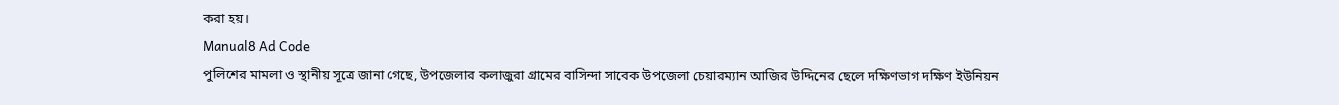করা হয়।
Manual8 Ad Code
পুলিশের মামলা ও স্থানীয় সূত্রে জানা গেছে, উপজেলার কলাজুরা গ্রামের বাসিন্দা সাবেক উপজেলা চেয়ারম্যান আজির উদ্দিনের ছেলে দক্ষিণভাগ দক্ষিণ ইউনিয়ন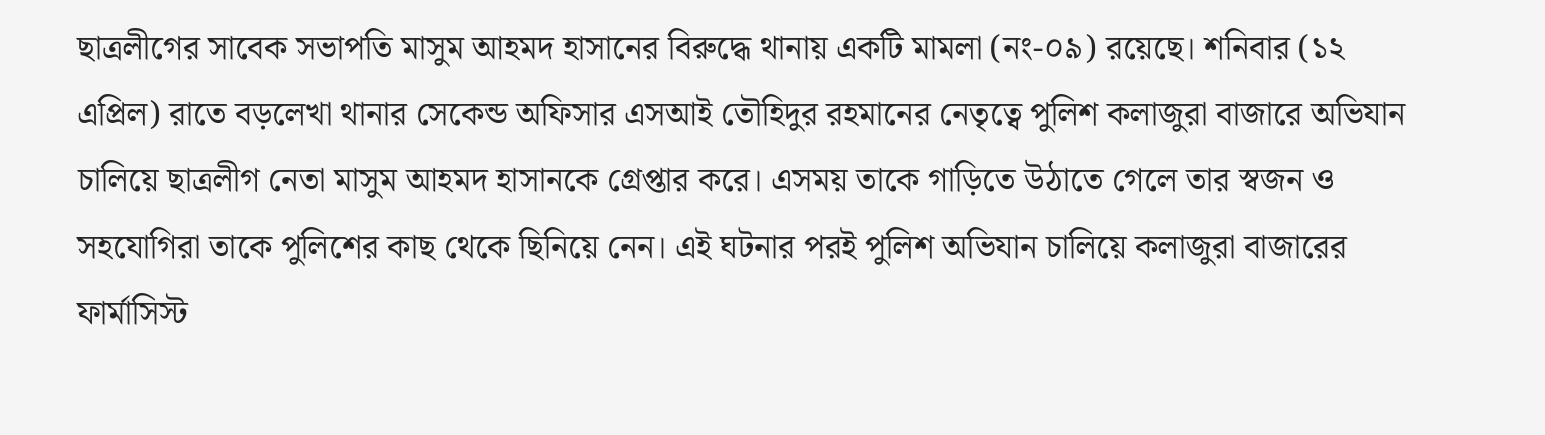ছাত্রলীগের সাবেক সভাপতি মাসুম আহমদ হাসানের বিরুদ্ধে থানায় একটি মামলা (নং-০৯) রয়েছে। শনিবার (১২ এপ্রিল) রাতে বড়লেখা থানার সেকেন্ড অফিসার এসআই তৌহিদুর রহমানের নেতৃত্বে পুলিশ কলাজুরা বাজারে অভিযান চালিয়ে ছাত্রলীগ নেতা মাসুম আহমদ হাসানকে গ্রেপ্তার করে। এসময় তাকে গাড়িতে উঠাতে গেলে তার স্বজন ও সহযোগিরা তাকে পুলিশের কাছ থেকে ছিনিয়ে নেন। এই ঘটনার পরই পুলিশ অভিযান চালিয়ে কলাজুরা বাজারের ফার্মাসিস্ট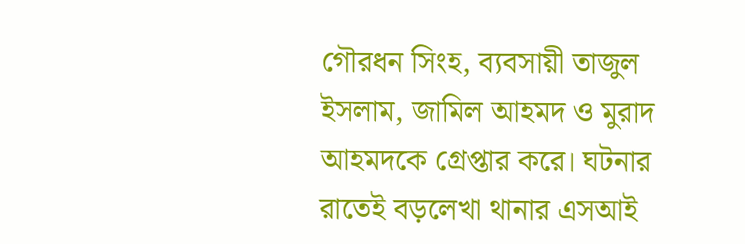গৌরধন সিংহ, ব্যবসায়ী তাজুল ইসলাম, জামিল আহমদ ও মুরাদ আহমদকে গ্রেপ্তার করে। ঘটনার রাতেই বড়লেখা থানার এসআই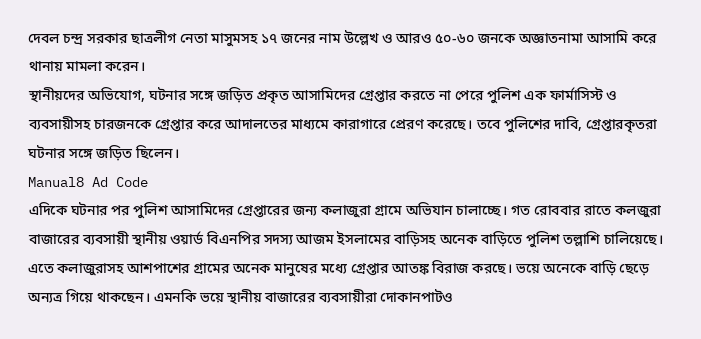দেবল চন্দ্র সরকার ছাত্রলীগ নেতা মাসুমসহ ১৭ জনের নাম উল্লেখ ও আরও ৫০-৬০ জনকে অজ্ঞাতনামা আসামি করে থানায় মামলা করেন।
স্থানীয়দের অভিযোগ, ঘটনার সঙ্গে জড়িত প্রকৃত আসামিদের গ্রেপ্তার করতে না পেরে পুলিশ এক ফার্মাসিস্ট ও ব্যবসায়ীসহ চারজনকে গ্রেপ্তার করে আদালতের মাধ্যমে কারাগারে প্রেরণ করেছে। তবে পুলিশের দাবি, গ্রেপ্তারকৃতরা ঘটনার সঙ্গে জড়িত ছিলেন।
Manual8 Ad Code
এদিকে ঘটনার পর পুলিশ আসামিদের গ্রেপ্তারের জন্য কলাজুরা গ্রামে অভিযান চালাচ্ছে। গত রোববার রাতে কলজুরা বাজারের ব্যবসায়ী স্থানীয় ওয়ার্ড বিএনপির সদস্য আজম ইসলামের বাড়িসহ অনেক বাড়িতে পুলিশ তল্লাশি চালিয়েছে। এতে কলাজুরাসহ আশপাশের গ্রামের অনেক মানুষের মধ্যে গ্রেপ্তার আতঙ্ক বিরাজ করছে। ভয়ে অনেকে বাড়ি ছেড়ে অন্যত্র গিয়ে থাকছেন। এমনকি ভয়ে স্থানীয় বাজারের ব্যবসায়ীরা দোকানপাটও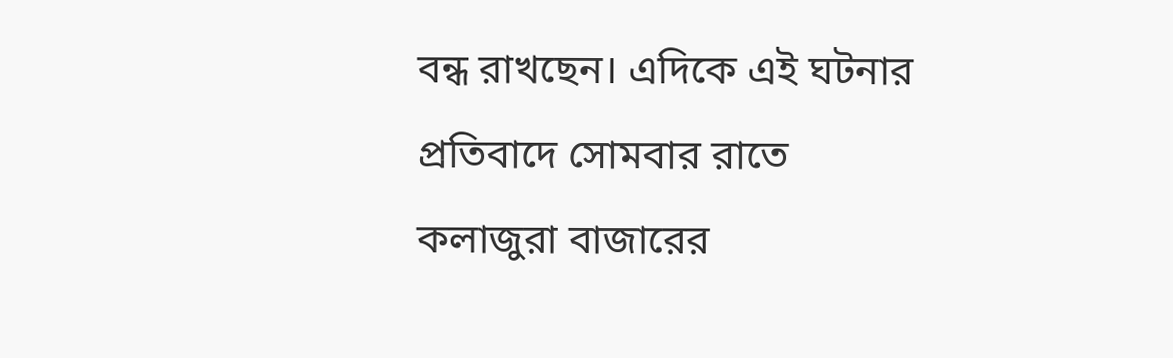বন্ধ রাখছেন। এদিকে এই ঘটনার প্রতিবাদে সোমবার রাতে কলাজুরা বাজারের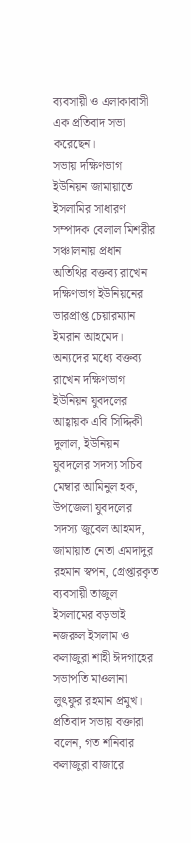ব্যবসায়ী ও এলাকাবাসী এক প্রতিবাদ সভা করেছেন।
সভায় দক্ষিণভাগ ইউনিয়ন জামায়াতে ইসলামির সাধারণ সম্পাদক বেলাল মিশরীর সঞ্চালনায় প্রধান অতিথির বক্তব্য রাখেন দক্ষিণভাগ ইউনিয়নের ভারপ্রাপ্ত চেয়ারম্যান ইমরান আহমেদ। অন্যদের মধ্যে বক্তব্য রাখেন দক্ষিণভাগ ইউনিয়ন যুবদলের আহ্বায়ক এবি সিদ্দিকী দুলাল, ইউনিয়ন যুবদলের সদস্য সচিব মেম্বার আমিনুল হক, উপজেলা যুবদলের সদস্য জুবেল আহমদ, জামায়াত নেতা এমদাদুর রহমান স্বপন, গ্রেপ্তারকৃত ব্যবসায়ী তাজুল ইসলামের বড়ভাই নজরুল ইসলাম ও কলাজুরা শাহী ঈদগাহের সভাপতি মাওলানা লুৎফুর রহমান প্রমুখ।
প্রতিবাদ সভায় বক্তারা বলেন, গত শনিবার কলাজুরা বাজারে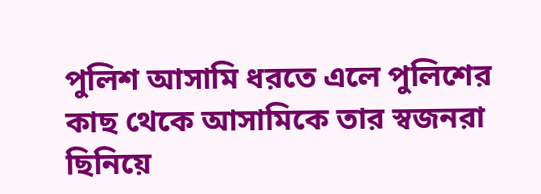পুলিশ আসামি ধরতে এলে পুলিশের কাছ থেকে আসামিকে তার স্বজনরা ছিনিয়ে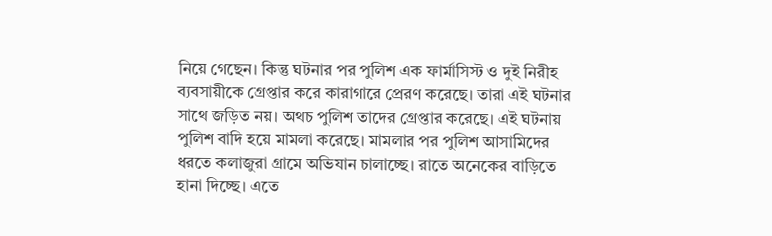নিয়ে গেছেন। কিন্তু ঘটনার পর পুলিশ এক ফার্মাসিস্ট ও দুই নিরীহ ব্যবসায়ীকে গ্রেপ্তার করে কারাগারে প্রেরণ করেছে। তারা এই ঘটনার সাথে জড়িত নয়। অথচ পুলিশ তাদের গ্রেপ্তার করেছে। এই ঘটনায় পুলিশ বাদি হয়ে মামলা করেছে। মামলার পর পুলিশ আসামিদের ধরতে কলাজুরা গ্রামে অভিযান চালাচ্ছে। রাতে অনেকের বাড়িতে হানা দিচ্ছে। এতে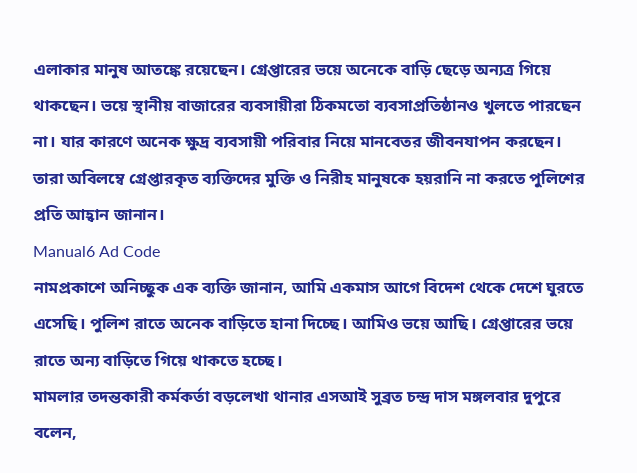এলাকার মানুষ আতঙ্কে রয়েছেন। গ্রেপ্তারের ভয়ে অনেকে বাড়ি ছেড়ে অন্যত্র গিয়ে থাকছেন। ভয়ে স্থানীয় বাজারের ব্যবসায়ীরা ঠিকমতো ব্যবসাপ্রতিষ্ঠানও খুলতে পারছেন না। যার কারণে অনেক ক্ষুদ্র ব্যবসায়ী পরিবার নিয়ে মানবেতর জীবনযাপন করছেন। তারা অবিলম্বে গ্রেপ্তারকৃত ব্যক্তিদের মুক্তি ও নিরীহ মানুষকে হয়রানি না করতে পুলিশের প্রতি আহ্বান জানান।
Manual6 Ad Code
নামপ্রকাশে অনিচ্ছুক এক ব্যক্তি জানান, আমি একমাস আগে বিদেশ থেকে দেশে ঘুরতে এসেছি। পুলিশ রাতে অনেক বাড়িতে হানা দিচ্ছে। আমিও ভয়ে আছি। গ্রেপ্তারের ভয়ে রাতে অন্য বাড়িতে গিয়ে থাকতে হচ্ছে।
মামলার তদন্তকারী কর্মকর্তা বড়লেখা থানার এসআই সুব্রত চন্দ্র দাস মঙ্গলবার দুপুরে বলেন,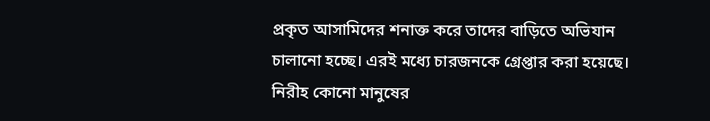প্রকৃত আসামিদের শনাক্ত করে তাদের বাড়িতে অভিযান চালানো হচ্ছে। এরই মধ্যে চারজনকে গ্রেপ্তার করা হয়েছে। নিরীহ কোনো মানুষের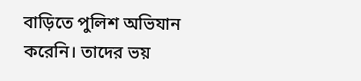বাড়িতে পুলিশ অভিযান করেনি। তাদের ভয়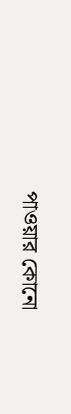পাওয়ার কোনো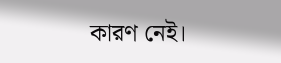কারণ নেই।